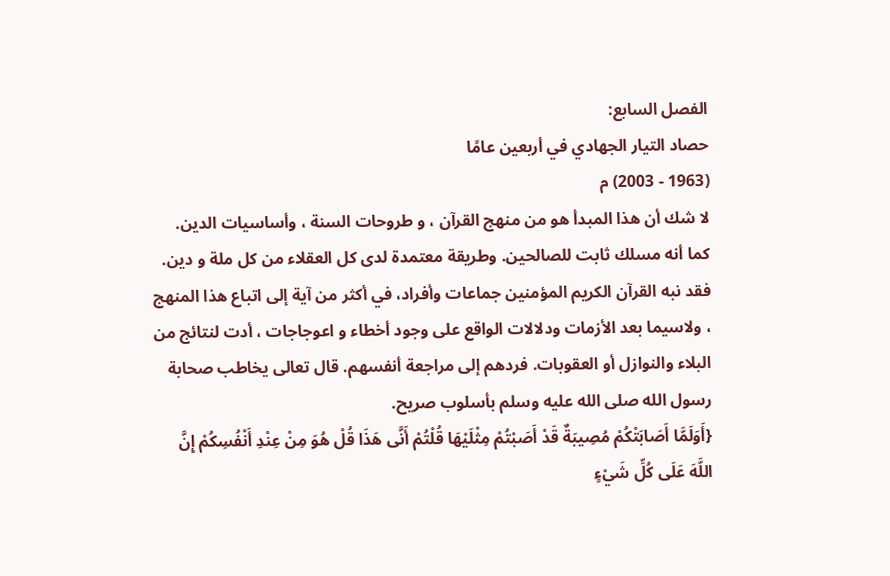الفصل السابع:
حصاد التيار الجهادي في أربعين عامًا
(1963 - 2003) م
لا شك أن هذا المبدأ هو من منهج القرآن ، و طروحات السنة ، وأساسيات الدين. كما أنه مسلك ثابت للصالحين. وطريقة معتمدة لدى كل العقلاء من كل ملة و دين. فقد نبه القرآن الكريم المؤمنين جماعات وأفراد، في أكثر من آية إلى اتباع هذا المنهج ، ولاسيما بعد الأزمات ودلالات الواقع على وجود أخطاء و اعوجاجات ، أدت لنتائج من البلاء والنوازل أو العقوبات. فردهم إلى مراجعة أنفسهم. قال تعالى يخاطب صحابة رسول الله صلى الله عليه وسلم بأسلوب صريح.
{أَوَلَمَّا أَصَابَتْكُمْ مُصِيبَةٌ قَدْ أَصَبْتُمْ مِثْلَيْهَا قُلْتُمْ أَنَّى هَذَا قُلْ هُوَ مِنْ عِنْدِ أَنْفُسِكُمْ إِنَّ اللَّهَ عَلَى كُلِّ شَيْءٍ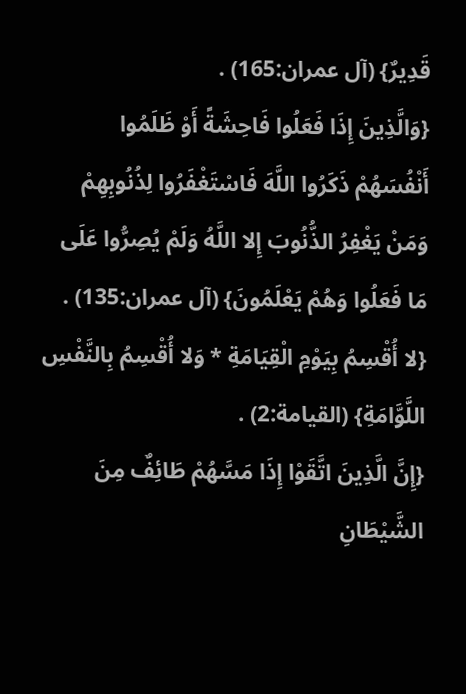قَدِيرٌ} (آل عمران:165) .
{وَالَّذِينَ إِذَا فَعَلُوا فَاحِشَةً أَوْ ظَلَمُوا أَنْفُسَهُمْ ذَكَرُوا اللَّهَ فَاسْتَغْفَرُوا لِذُنُوبِهِمْ وَمَنْ يَغْفِرُ الذُّنُوبَ إِلا اللَّهُ وَلَمْ يُصِرُّوا عَلَى مَا فَعَلُوا وَهُمْ يَعْلَمُونَ} (آل عمران:135) .
{لا أُقْسِمُ بِيَوْمِ الْقِيَامَةِ * وَلا أُقْسِمُ بِالنَّفْسِ اللَّوَّامَةِ} (القيامة:2) .
{إِنَّ الَّذِينَ اتَّقَوْا إِذَا مَسَّهُمْ طَائِفٌ مِنَ الشَّيْطَانِ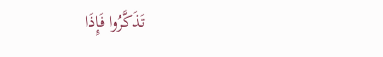تَذَكَّرُوا فَإِذَا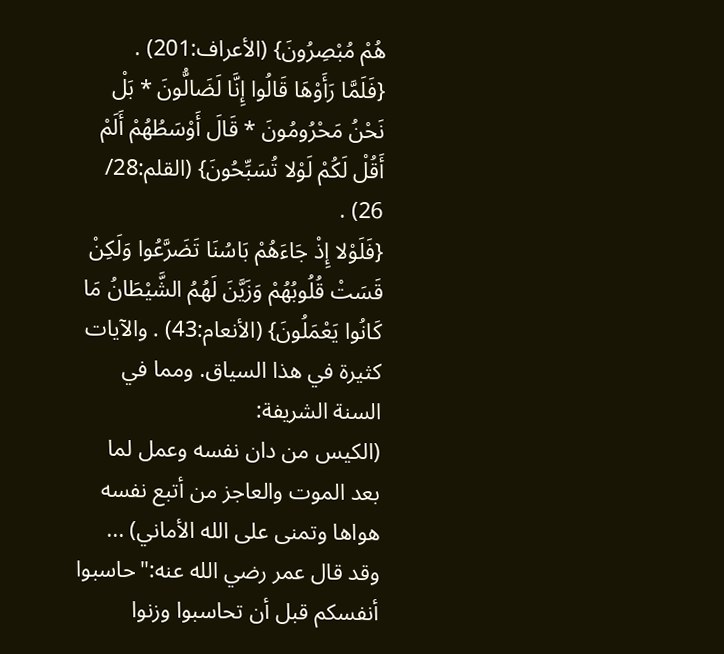هُمْ مُبْصِرُونَ} (الأعراف:201) .
{فَلَمَّا رَأَوْهَا قَالُوا إِنَّا لَضَالُّونَ * بَلْ نَحْنُ مَحْرُومُونَ * قَالَ أَوْسَطُهُمْ أَلَمْ أَقُلْ لَكُمْ لَوْلا تُسَبِّحُونَ} (القلم:28/ 26) .
{فَلَوْلا إِذْ جَاءَهُمْ بَاسُنَا تَضَرَّعُوا وَلَكِنْ قَسَتْ قُلُوبُهُمْ وَزَيَّنَ لَهُمُ الشَّيْطَانُ مَا كَانُوا يَعْمَلُونَ} (الأنعام:43) . والآيات كثيرة في هذا السياق. ومما في السنة الشريفة:
(الكيس من دان نفسه وعمل لما بعد الموت والعاجز من أتبع نفسه هواها وتمنى على الله الأماني) ...
وقد قال عمر رضي الله عنه:"حاسبوا أنفسكم قبل أن تحاسبوا وزنوا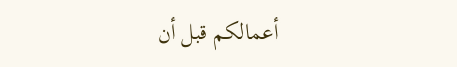أعمالكم قبل أن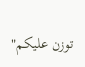توزن عليكم"